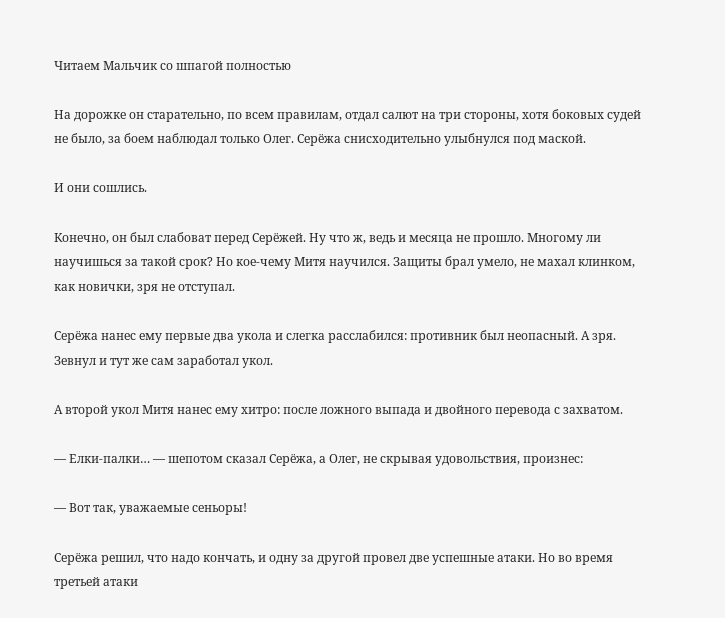Читаем Мальчик со шпагой полностью

На дорожке он старательно, по всем правилам, отдал салют на три стороны, хотя боковых судей не было, за боем наблюдал только Олег. Серёжа снисходительно улыбнулся под маской.

И они сошлись.

Конечно, он был слабоват перед Серёжей. Ну что ж, ведь и месяца не прошло. Многому ли научишься за такой срок? Но кое-чему Митя научился. Защиты брал умело, не махал клинком, как новички, зря не отступал.

Серёжа нанес ему первые два укола и слегка расслабился: противник был неопасный. А зря. Зевнул и тут же сам заработал укол.

А второй укол Митя нанес ему хитро: после ложного выпада и двойного перевода с захватом.

— Елки-палки… — шепотом сказал Серёжа, а Олег, не скрывая удовольствия, произнес:

— Вот так, уважаемые сеньоры!

Серёжа решил, что надо кончать, и одну за другой провел две успешные атаки. Но во время третьей атаки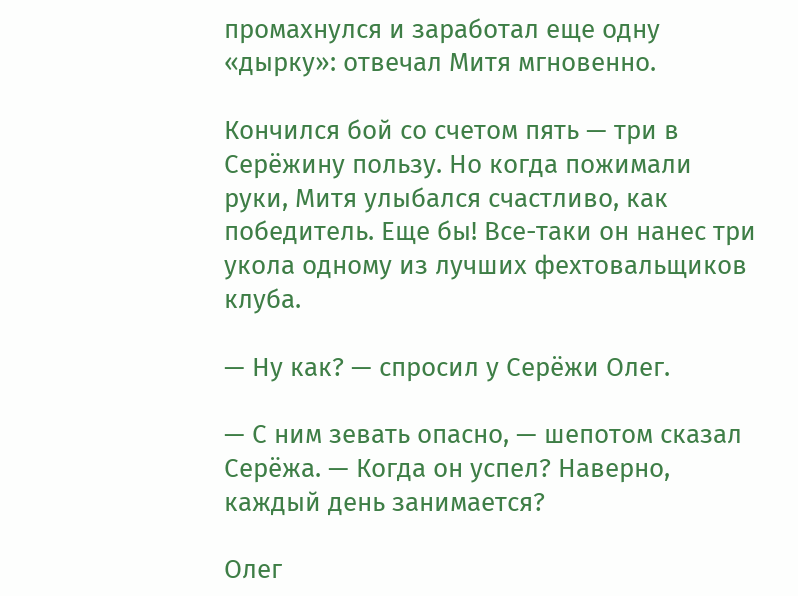промахнулся и заработал еще одну «дырку»: отвечал Митя мгновенно.

Кончился бой со счетом пять — три в Серёжину пользу. Но когда пожимали руки, Митя улыбался счастливо, как победитель. Еще бы! Все-таки он нанес три укола одному из лучших фехтовальщиков клуба.

— Ну как? — спросил у Серёжи Олег.

— С ним зевать опасно, — шепотом сказал Серёжа. — Когда он успел? Наверно, каждый день занимается?

Олег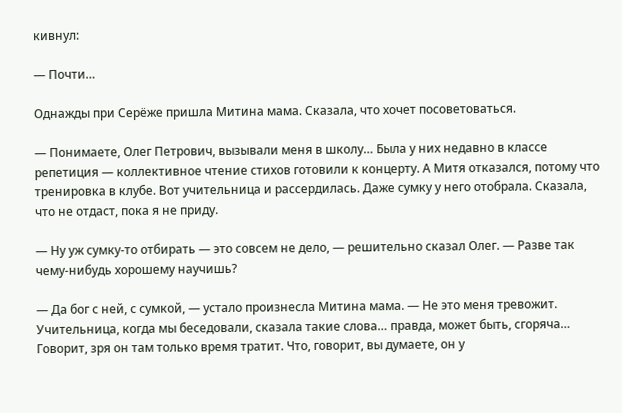кивнул:

— Почти…

Однажды при Серёже пришла Митина мама. Сказала, что хочет посоветоваться.

— Понимаете, Олег Петрович, вызывали меня в школу… Была у них недавно в классе репетиция — коллективное чтение стихов готовили к концерту. А Митя отказался, потому что тренировка в клубе. Вот учительница и рассердилась. Даже сумку у него отобрала. Сказала, что не отдаст, пока я не приду.

— Ну уж сумку-то отбирать — это совсем не дело, — решительно сказал Олег. — Разве так чему-нибудь хорошему научишь?

— Да бог с ней, с сумкой, — устало произнесла Митина мама. — Не это меня тревожит. Учительница, когда мы беседовали, сказала такие слова… правда, может быть, сгоряча… Говорит, зря он там только время тратит. Что, говорит, вы думаете, он у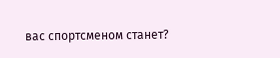вас спортсменом станет?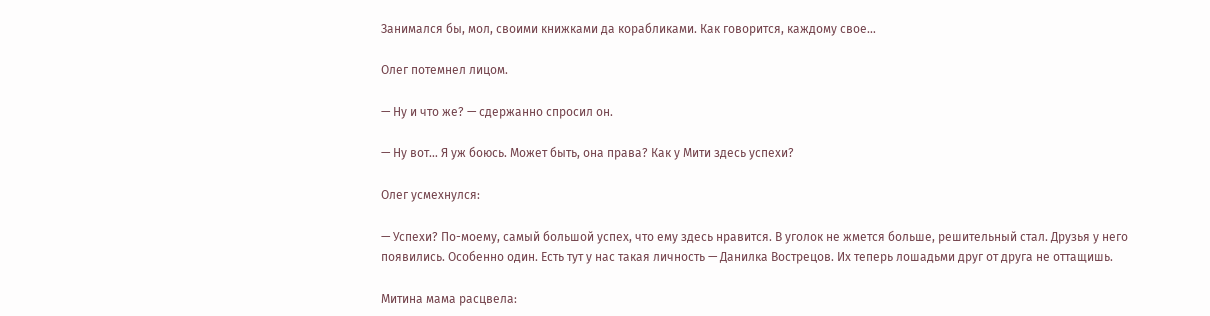Занимался бы, мол, своими книжками да корабликами. Как говорится, каждому свое…

Олег потемнел лицом.

— Ну и что же? — сдержанно спросил он.

— Ну вот… Я уж боюсь. Может быть, она права? Как у Мити здесь успехи?

Олег усмехнулся:

— Успехи? По-моему, самый большой успех, что ему здесь нравится. В уголок не жмется больше, решительный стал. Друзья у него появились. Особенно один. Есть тут у нас такая личность — Данилка Вострецов. Их теперь лошадьми друг от друга не оттащишь.

Митина мама расцвела: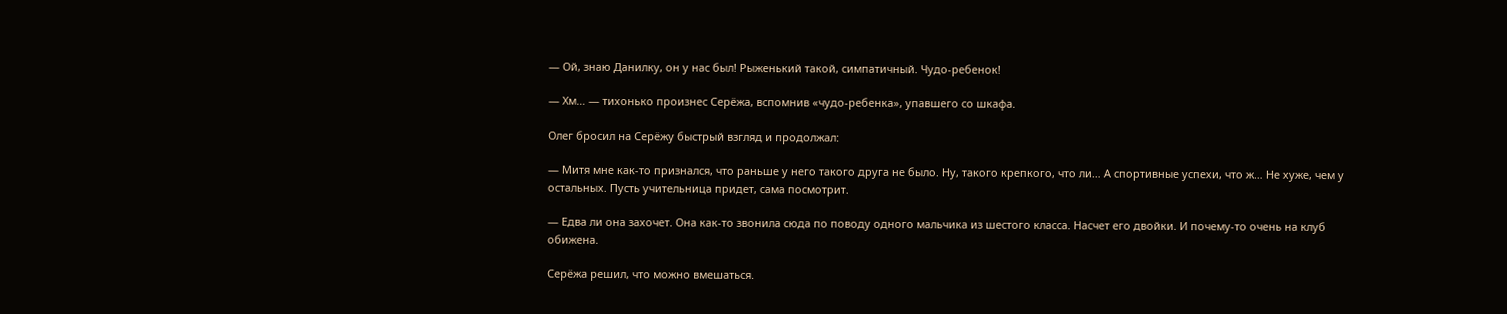— Ой, знаю Данилку, он у нас был! Рыженький такой, симпатичный. Чудо-ребенок!

— Хм… — тихонько произнес Серёжа, вспомнив «чудо-ребенка», упавшего со шкафа.

Олег бросил на Серёжу быстрый взгляд и продолжал:

— Митя мне как-то признался, что раньше у него такого друга не было. Ну, такого крепкого, что ли… А спортивные успехи, что ж… Не хуже, чем у остальных. Пусть учительница придет, сама посмотрит.

— Едва ли она захочет. Она как-то звонила сюда по поводу одного мальчика из шестого класса. Насчет его двойки. И почему-то очень на клуб обижена.

Серёжа решил, что можно вмешаться.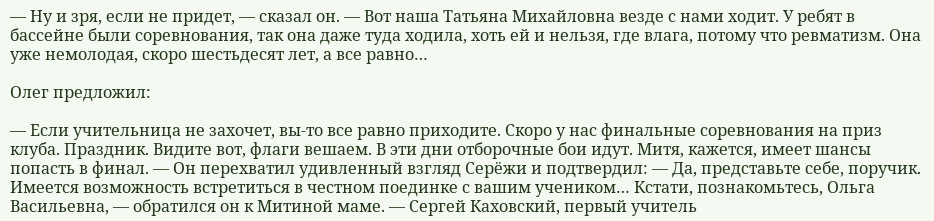— Ну и зря, если не придет, — сказал он. — Вот наша Татьяна Михайловна везде с нами ходит. У ребят в бассейне были соревнования, так она даже туда ходила, хоть ей и нельзя, где влага, потому что ревматизм. Она уже немолодая, скоро шестьдесят лет, а все равно…

Олег предложил:

— Если учительница не захочет, вы-то все равно приходите. Скоро у нас финальные соревнования на приз клуба. Праздник. Видите вот, флаги вешаем. В эти дни отборочные бои идут. Митя, кажется, имеет шансы попасть в финал. — Он перехватил удивленный взгляд Серёжи и подтвердил: — Да, представьте себе, поручик. Имеется возможность встретиться в честном поединке с вашим учеником… Кстати, познакомьтесь, Ольга Васильевна, — обратился он к Митиной маме. — Сергей Каховский, первый учитель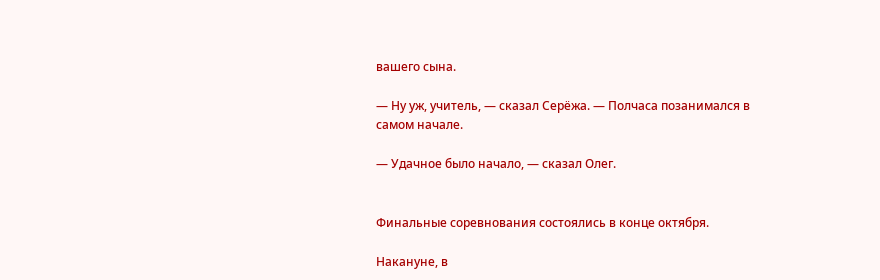вашего сына.

— Ну уж, учитель, — сказал Серёжа. — Полчаса позанимался в самом начале.

— Удачное было начало, — сказал Олег.


Финальные соревнования состоялись в конце октября.

Накануне, в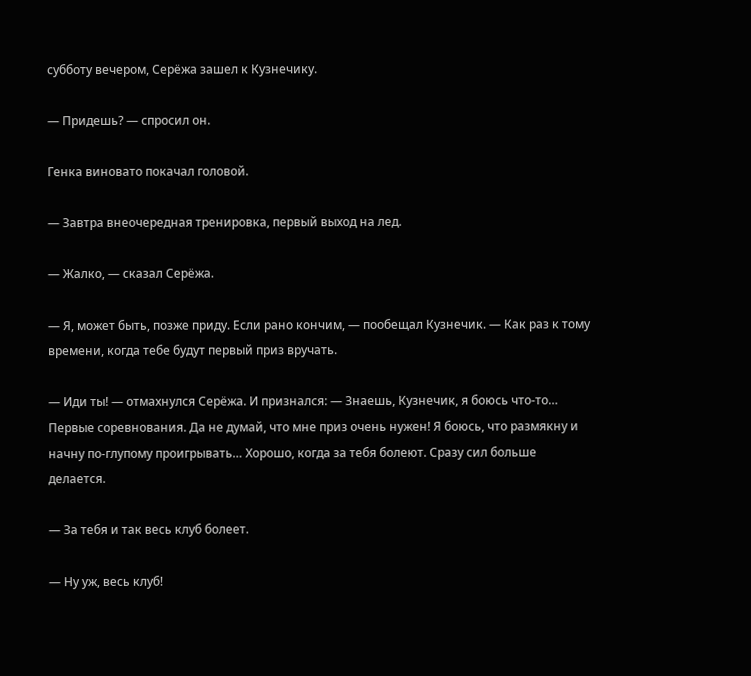субботу вечером, Серёжа зашел к Кузнечику.

— Придешь? — спросил он.

Генка виновато покачал головой.

— Завтра внеочередная тренировка, первый выход на лед.

— Жалко, — сказал Серёжа.

— Я, может быть, позже приду. Если рано кончим, — пообещал Кузнечик. — Как раз к тому времени, когда тебе будут первый приз вручать.

— Иди ты! — отмахнулся Серёжа. И признался: — Знаешь, Кузнечик, я боюсь что-то… Первые соревнования. Да не думай, что мне приз очень нужен! Я боюсь, что размякну и начну по-глупому проигрывать… Хорошо, когда за тебя болеют. Сразу сил больше делается.

— За тебя и так весь клуб болеет.

— Ну уж, весь клуб!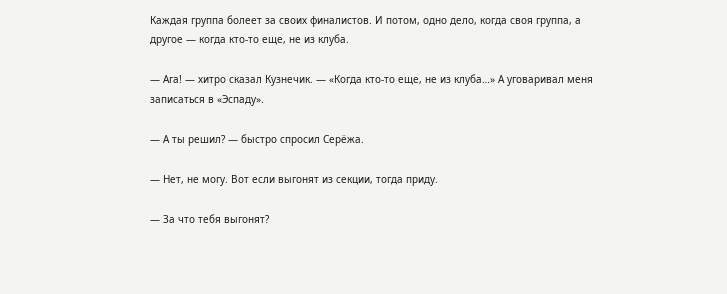Каждая группа болеет за своих финалистов. И потом, одно дело, когда своя группа, а другое — когда кто-то еще, не из клуба.

— Ага! — хитро сказал Кузнечик. — «Когда кто-то еще, не из клуба…» А уговаривал меня записаться в «Эспаду».

— А ты решил? — быстро спросил Серёжа.

— Нет, не могу. Вот если выгонят из секции, тогда приду.

— За что тебя выгонят?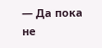— Да пока не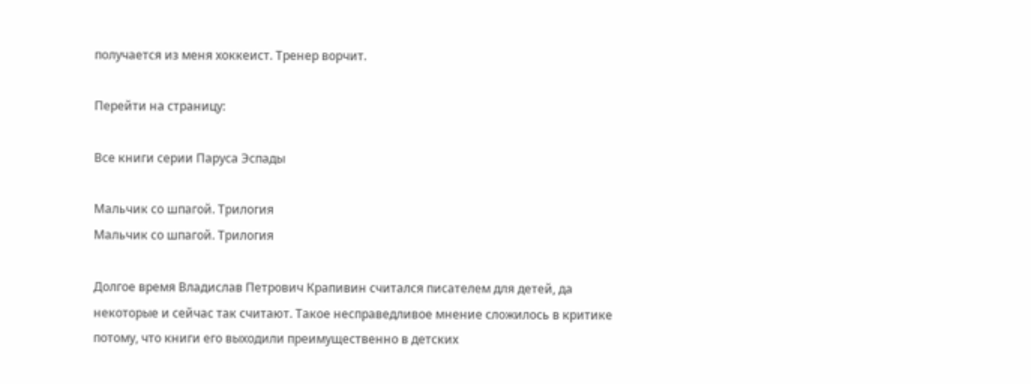получается из меня хоккеист. Тренер ворчит.

Перейти на страницу:

Все книги серии Паруса Эспады

Мальчик со шпагой. Трилогия
Мальчик со шпагой. Трилогия

Долгое время Владислав Петрович Крапивин считался писателем для детей, да некоторые и сейчас так считают. Такое несправедливое мнение сложилось в критике потому, что книги его выходили преимущественно в детских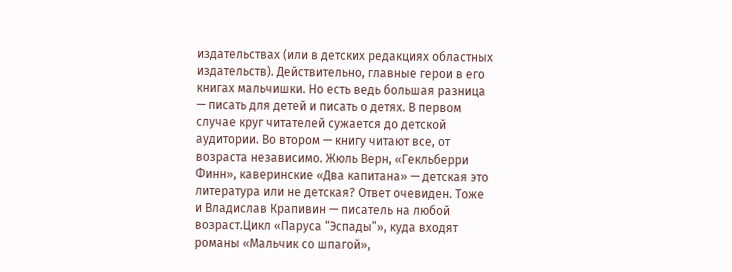издательствах (или в детских редакциях областных издательств). Действительно, главные герои в его книгах мальчишки. Но есть ведь большая разница — писать для детей и писать о детях. В первом случае круг читателей сужается до детской аудитории. Во втором — книгу читают все, от возраста независимо. Жюль Верн, «Гекльберри Финн», каверинские «Два капитана» — детская это литература или не детская? Ответ очевиден. Тоже и Владислав Крапивин — писатель на любой возраст.Цикл «Паруса “Эспады”», куда входят романы «Мальчик со шпагой»,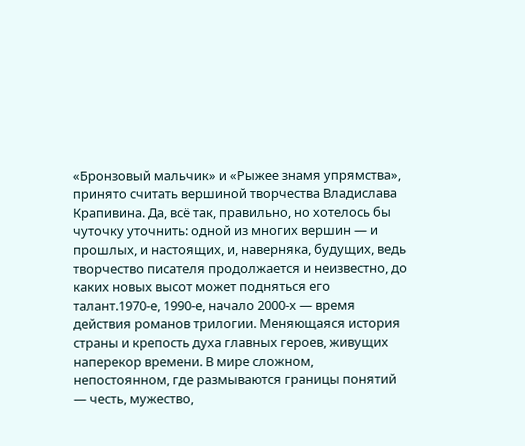«Бронзовый мальчик» и «Рыжее знамя упрямства», принято считать вершиной творчества Владислава Крапивина. Да, всё так, правильно, но хотелось бы чуточку уточнить: одной из многих вершин — и прошлых, и настоящих, и, наверняка, будущих, ведь творчество писателя продолжается и неизвестно, до каких новых высот может подняться его талант.1970-е, 1990-е, начало 2000-х — время действия романов трилогии. Меняющаяся история страны и крепость духа главных героев, живущих наперекор времени. В мире сложном, непостоянном, где размываются границы понятий — честь, мужество,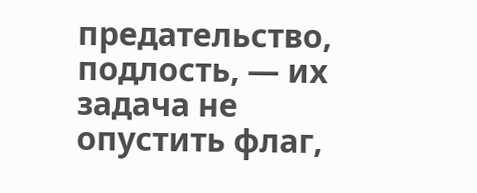предательство, подлость, — их задача не опустить флаг,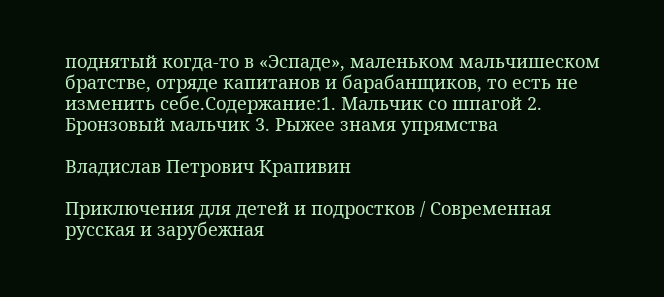поднятый когда-то в «Эспаде», маленьком мальчишеском братстве, отряде капитанов и барабанщиков, то есть не изменить себе.Содержание:1. Мальчик со шпагой 2. Бронзовый мальчик 3. Рыжее знамя упрямства

Владислав Петрович Крапивин

Приключения для детей и подростков / Современная русская и зарубежная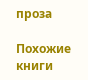проза

Похожие книги